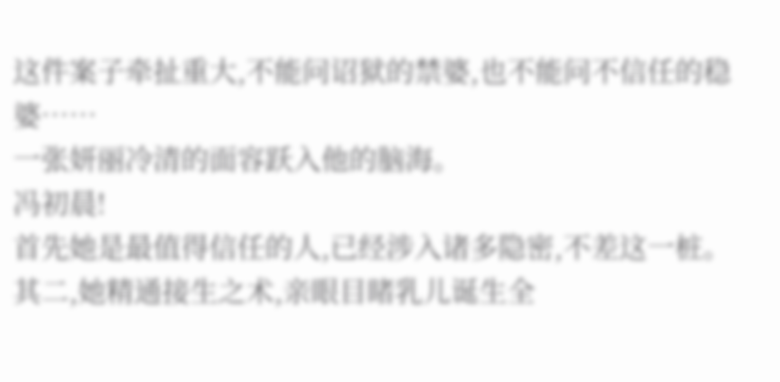这件案子牵扯重大,不能问诏狱的禁婆,也不能问不信任的稳婆……
一张妍丽冷清的面容跃入他的脑海。
冯初晨!
首先她是最值得信任的人,已经涉入诸多隐密,不差这一桩。其二,她精通接生之术,亲眼目睹乳儿诞生全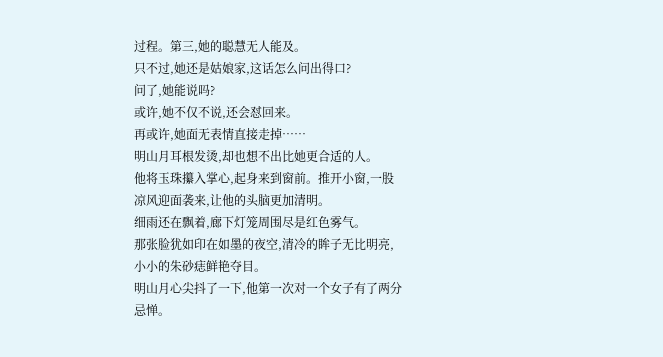过程。第三,她的聪慧无人能及。
只不过,她还是姑娘家,这话怎么问出得口?
问了,她能说吗?
或许,她不仅不说,还会怼回来。
再或许,她面无表情直接走掉……
明山月耳根发烫,却也想不出比她更合适的人。
他将玉珠攥入掌心,起身来到窗前。推开小窗,一股凉风迎面袭来,让他的头脑更加清明。
细雨还在飘着,廊下灯笼周围尽是红色雾气。
那张脸犹如印在如墨的夜空,清冷的眸子无比明亮,小小的朱砂痣鲜艳夺目。
明山月心尖抖了一下,他第一次对一个女子有了两分忌惮。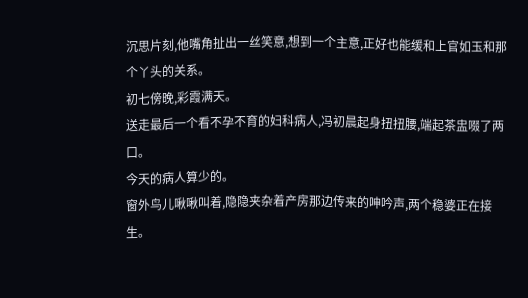沉思片刻,他嘴角扯出一丝笑意,想到一个主意,正好也能缓和上官如玉和那个丫头的关系。
初七傍晚,彩霞满天。
送走最后一个看不孕不育的妇科病人,冯初晨起身扭扭腰,端起茶盅啜了两口。
今天的病人算少的。
窗外鸟儿啾啾叫着,隐隐夹杂着产房那边传来的呻吟声,两个稳婆正在接生。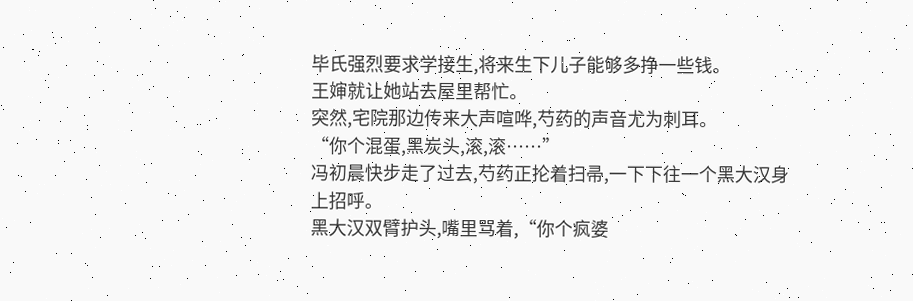毕氏强烈要求学接生,将来生下儿子能够多挣一些钱。
王婶就让她站去屋里帮忙。
突然,宅院那边传来大声喧哗,芍药的声音尤为刺耳。
“你个混蛋,黑炭头,滚,滚……”
冯初晨快步走了过去,芍药正抡着扫帚,一下下往一个黑大汉身上招呼。
黑大汉双臂护头,嘴里骂着,“你个疯婆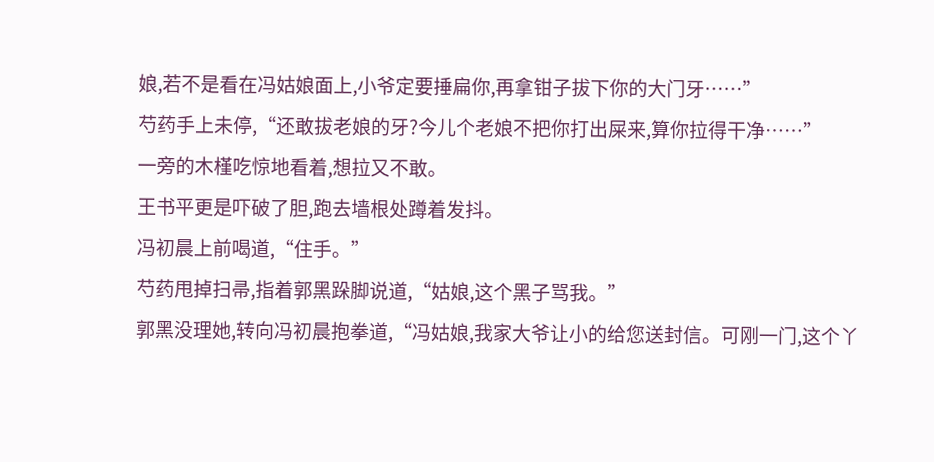娘,若不是看在冯姑娘面上,小爷定要捶扁你,再拿钳子拔下你的大门牙……”
芍药手上未停,“还敢拔老娘的牙?今儿个老娘不把你打出屎来,算你拉得干净……”
一旁的木槿吃惊地看着,想拉又不敢。
王书平更是吓破了胆,跑去墙根处蹲着发抖。
冯初晨上前喝道,“住手。”
芍药甩掉扫帚,指着郭黑跺脚说道,“姑娘,这个黑子骂我。”
郭黑没理她,转向冯初晨抱拳道,“冯姑娘,我家大爷让小的给您送封信。可刚一门,这个丫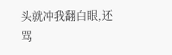头就冲我翻白眼,还骂